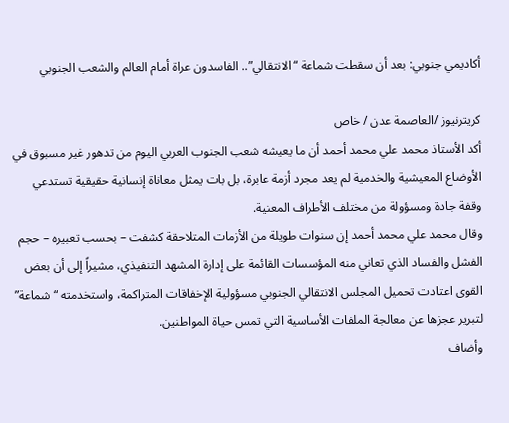أكاديمي جنوبي: بعد أن سقطت شماعة “الانتقالي”.. الفاسدون عراة أمام العالم والشعب الجنوبي

كريترنيوز /العاصمة عدن / خاص
أكد الأستاذ محمد علي محمد أحمد أن ما يعيشه شعب الجنوب العربي اليوم من تدهور غير مسبوق في الأوضاع المعيشية والخدمية لم يعد مجرد أزمة عابرة، بل بات يمثل معاناة إنسانية حقيقية تستدعي وقفة جادة ومسؤولة من مختلف الأطراف المعنية.
وقال محمد علي محمد أحمد إن سنوات طويلة من الأزمات المتلاحقة كشفت – بحسب تعبيره – حجم الفشل والفساد الذي تعاني منه المؤسسات القائمة على إدارة المشهد التنفيذي، مشيراً إلى أن بعض القوى اعتادت تحميل المجلس الانتقالي الجنوبي مسؤولية الإخفاقات المتراكمة، واستخدمته “شماعة” لتبرير عجزها عن معالجة الملفات الأساسية التي تمس حياة المواطنين.
وأضاف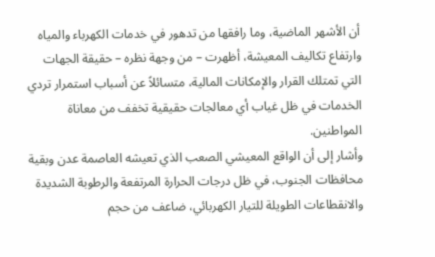أن الأشهر الماضية، وما رافقها من تدهور في خدمات الكهرباء والمياه وارتفاع تكاليف المعيشة، أظهرت – من وجهة نظره – حقيقة الجهات التي تمتلك القرار والإمكانات المالية، متسائلاً عن أسباب استمرار تردي الخدمات في ظل غياب أي معالجات حقيقية تخفف من معاناة المواطنين.
وأشار إلى أن الواقع المعيشي الصعب الذي تعيشه العاصمة عدن وبقية محافظات الجنوب، في ظل درجات الحرارة المرتفعة والرطوبة الشديدة والانقطاعات الطويلة للتيار الكهربائي، ضاعف من حجم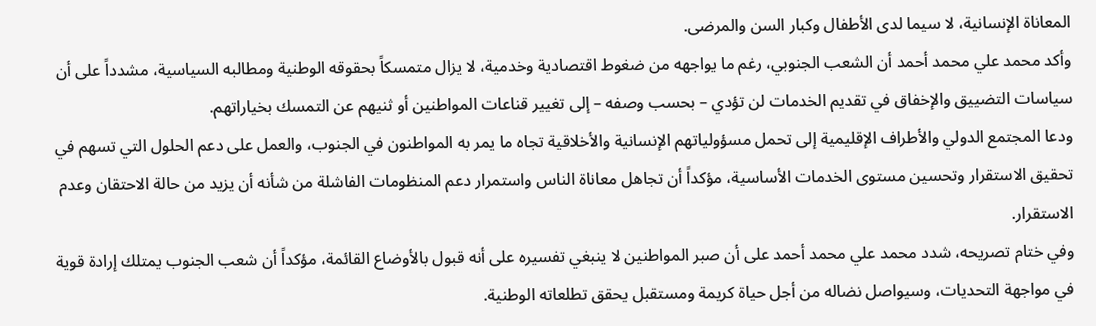المعاناة الإنسانية، لا سيما لدى الأطفال وكبار السن والمرضى.
وأكد محمد علي محمد أحمد أن الشعب الجنوبي، رغم ما يواجهه من ضغوط اقتصادية وخدمية، لا يزال متمسكاً بحقوقه الوطنية ومطالبه السياسية، مشدداً على أن سياسات التضييق والإخفاق في تقديم الخدمات لن تؤدي – بحسب وصفه – إلى تغيير قناعات المواطنين أو ثنيهم عن التمسك بخياراتهم.
ودعا المجتمع الدولي والأطراف الإقليمية إلى تحمل مسؤولياتهم الإنسانية والأخلاقية تجاه ما يمر به المواطنون في الجنوب، والعمل على دعم الحلول التي تسهم في تحقيق الاستقرار وتحسين مستوى الخدمات الأساسية، مؤكداً أن تجاهل معاناة الناس واستمرار دعم المنظومات الفاشلة من شأنه أن يزيد من حالة الاحتقان وعدم الاستقرار.
وفي ختام تصريحه، شدد محمد علي محمد أحمد على أن صبر المواطنين لا ينبغي تفسيره على أنه قبول بالأوضاع القائمة، مؤكداً أن شعب الجنوب يمتلك إرادة قوية في مواجهة التحديات، وسيواصل نضاله من أجل حياة كريمة ومستقبل يحقق تطلعاته الوطنية.